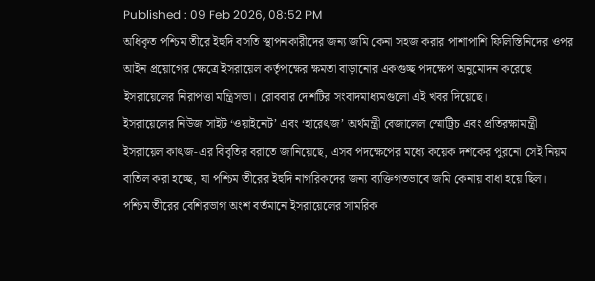Published : 09 Feb 2026, 08:52 PM
অধিকৃত পশ্চিম তীরে ইহুদি বসতি স্থাপনকারীদের জন্য জমি কেনা সহজ করার পাশাপাশি ফিলিস্তিনিদের ওপর আইন প্রয়োগের ক্ষেত্রে ইসরায়েল কর্তৃপক্ষের ক্ষমতা বাড়ানোর একগুচ্ছ পদক্ষেপ অনুমোদন করেছে ইসরায়েলের নিরাপত্তা মন্ত্রিসভা। রোববার দেশটির সংবাদমাধ্যমগুলো এই খবর দিয়েছে।
ইসরায়েলের নিউজ সাইট ‘ওয়াইনেট’ এবং ‘হারেৎজ’ অর্থমন্ত্রী বেজালেল স্মোট্রিচ এবং প্রতিরক্ষামন্ত্রী ইসরায়েল কাৎজ-এর বিবৃতির বরাতে জানিয়েছে, এসব পদক্ষেপের মধ্যে কয়েক দশকের পুরনো সেই নিয়ম বাতিল করা হচ্ছে, যা পশ্চিম তীরের ইহুদি নাগরিকদের জন্য ব্যক্তিগতভাবে জমি কেনায় বাধা হয়ে ছিল।
পশ্চিম তীরের বেশিরভাগ অংশ বর্তমানে ইসরায়েলের সামরিক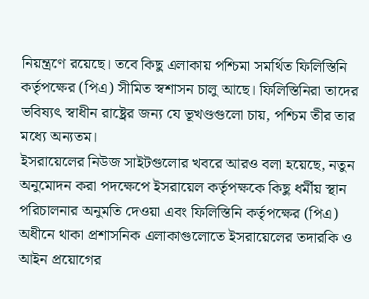নিয়ন্ত্রণে রয়েছে। তবে কিছু এলাকায় পশ্চিমা সমর্থিত ফিলিস্তিনি কর্তৃপক্ষের (পিএ) সীমিত স্বশাসন চালু আছে। ফিলিস্তিনিরা তাদের ভবিষ্যৎ স্বাধীন রাষ্ট্রের জন্য যে ভূখণ্ডগুলো চায়, পশ্চিম তীর তার মধ্যে অন্যতম।
ইসরায়েলের নিউজ সাইটগুলোর খবরে আরও বলা হয়েছে, নতুন অনুমোদন করা পদক্ষেপে ইসরায়েল কর্তৃপক্ষকে কিছু ধর্মীয় স্থান পরিচালনার অনুমতি দেওয়া এবং ফিলিস্তিনি কর্তৃপক্ষের (পিএ) অধীনে থাকা প্রশাসনিক এলাকাগুলোতে ইসরায়েলের তদারকি ও আইন প্রয়োগের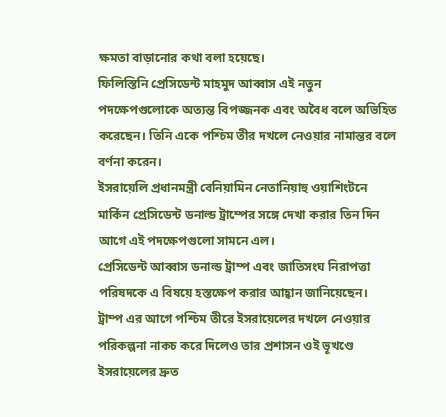ক্ষমতা বাড়ানোর কথা বলা হয়েছে।
ফিলিস্তিনি প্রেসিডেন্ট মাহমুদ আব্বাস এই নতুন পদক্ষেপগুলোকে অত্যন্ত বিপজ্জনক এবং অবৈধ বলে অভিহিত করেছেন। তিনি একে পশ্চিম তীর দখলে নেওয়ার নামান্তর বলে বর্ণনা করেন।
ইসরায়েলি প্রধানমন্ত্রী বেনিয়ামিন নেতানিয়াহু ওয়াশিংটনে মার্কিন প্রেসিডেন্ট ডনাল্ড ট্রাম্পের সঙ্গে দেখা করার তিন দিন আগে এই পদক্ষেপগুলো সামনে এল।
প্রেসিডেন্ট আব্বাস ডনাল্ড ট্রাম্প এবং জাতিসংঘ নিরাপত্তা পরিষদকে এ বিষয়ে হস্তক্ষেপ করার আহ্বান জানিয়েছেন।
ট্রাম্প এর আগে পশ্চিম তীরে ইসরায়েলের দখলে নেওয়ার পরিকল্পনা নাকচ করে দিলেও তার প্রশাসন ওই ভূখণ্ডে ইসরায়েলের দ্রুত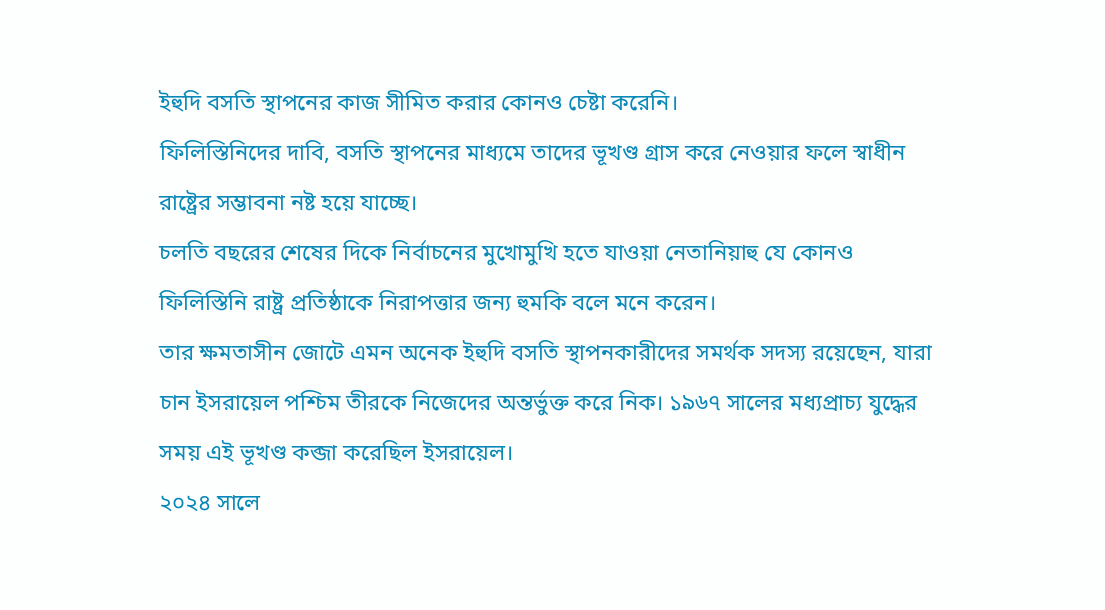ইহুদি বসতি স্থাপনের কাজ সীমিত করার কোনও চেষ্টা করেনি।
ফিলিস্তিনিদের দাবি, বসতি স্থাপনের মাধ্যমে তাদের ভূখণ্ড গ্রাস করে নেওয়ার ফলে স্বাধীন রাষ্ট্রের সম্ভাবনা নষ্ট হয়ে যাচ্ছে।
চলতি বছরের শেষের দিকে নির্বাচনের মুখোমুখি হতে যাওয়া নেতানিয়াহু যে কোনও ফিলিস্তিনি রাষ্ট্র প্রতিষ্ঠাকে নিরাপত্তার জন্য হুমকি বলে মনে করেন।
তার ক্ষমতাসীন জোটে এমন অনেক ইহুদি বসতি স্থাপনকারীদের সমর্থক সদস্য রয়েছেন, যারা চান ইসরায়েল পশ্চিম তীরকে নিজেদের অন্তর্ভুক্ত করে নিক। ১৯৬৭ সালের মধ্যপ্রাচ্য যুদ্ধের সময় এই ভূখণ্ড কব্জা করেছিল ইসরায়েল।
২০২৪ সালে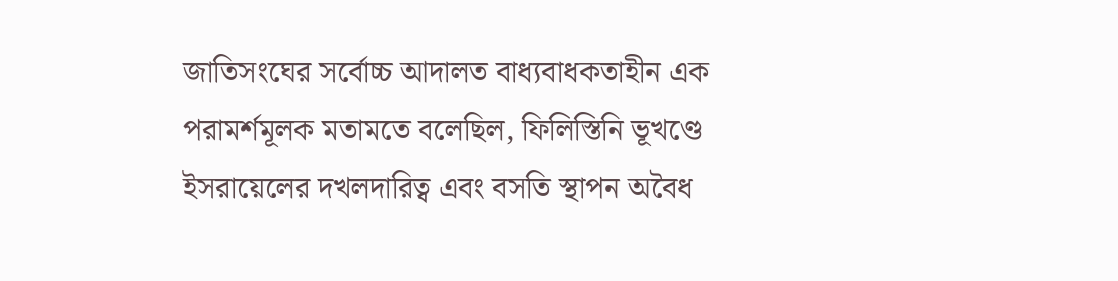জাতিসংঘের সর্বোচ্চ আদালত বাধ্যবাধকতাহীন এক পরামর্শমূলক মতামতে বলেছিল, ফিলিস্তিনি ভূখণ্ডে ইসরায়েলের দখলদারিত্ব এবং বসতি স্থাপন অবৈধ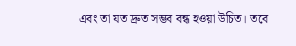এবং তা যত দ্রুত সম্ভব বন্ধ হওয়া উচিত। তবে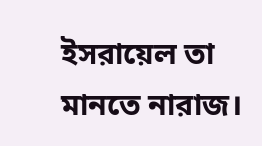ইসরায়েল তা মানতে নারাজ।